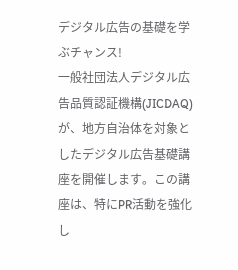デジタル広告の基礎を学ぶチャンス!
一般社団法人デジタル広告品質認証機構(JICDAQ)が、地方自治体を対象としたデジタル広告基礎講座を開催します。この講座は、特にPR活動を強化し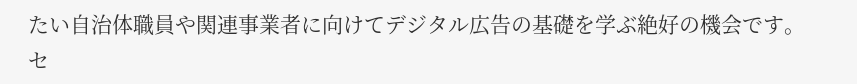たい自治体職員や関連事業者に向けてデジタル広告の基礎を学ぶ絶好の機会です。
セ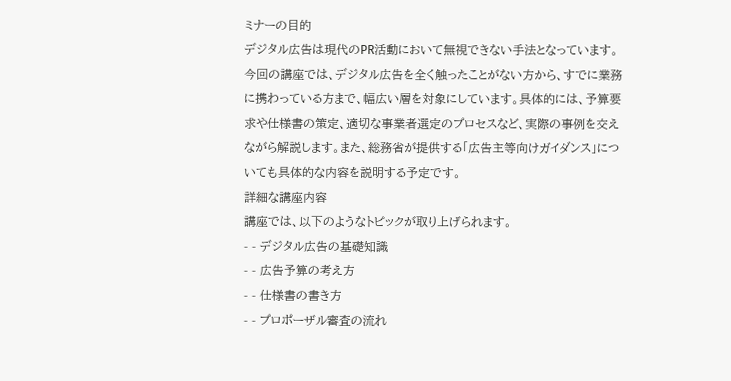ミナーの目的
デジタル広告は現代のPR活動において無視できない手法となっています。今回の講座では、デジタル広告を全く触ったことがない方から、すでに業務に携わっている方まで、幅広い層を対象にしています。具体的には、予算要求や仕様書の策定、適切な事業者選定のプロセスなど、実際の事例を交えながら解説します。また、総務省が提供する「広告主等向けガイダンス」についても具体的な内容を説明する予定です。
詳細な講座内容
講座では、以下のようなトピックが取り上げられます。
- - デジタル広告の基礎知識
- - 広告予算の考え方
- - 仕様書の書き方
- - プロポーザル審査の流れ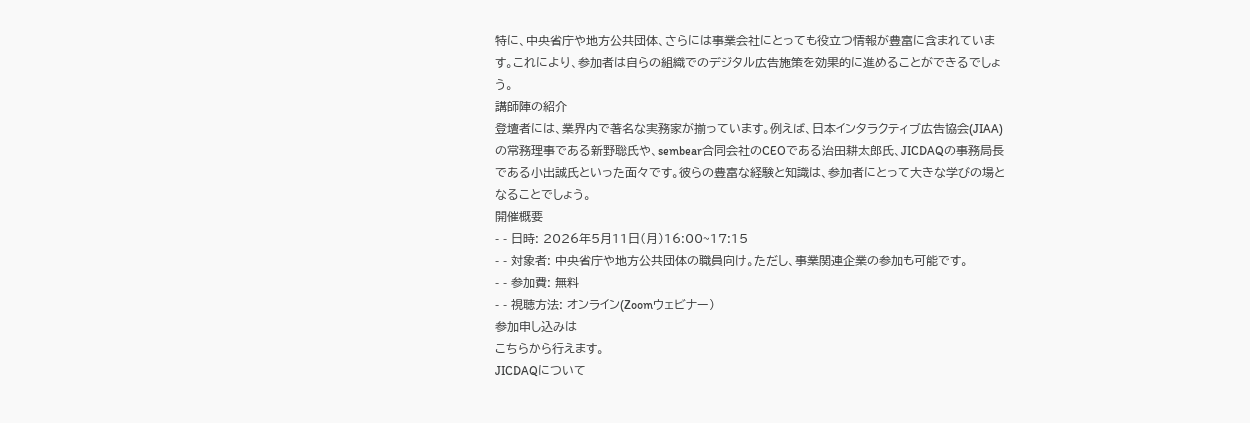特に、中央省庁や地方公共団体、さらには事業会社にとっても役立つ情報が豊富に含まれています。これにより、参加者は自らの組織でのデジタル広告施策を効果的に進めることができるでしょう。
講師陣の紹介
登壇者には、業界内で著名な実務家が揃っています。例えば、日本インタラクティブ広告協会(JIAA)の常務理事である新野聡氏や、sembear合同会社のCEOである治田耕太郎氏、JICDAQの事務局長である小出誠氏といった面々です。彼らの豊富な経験と知識は、参加者にとって大きな学びの場となることでしょう。
開催概要
- - 日時: 2026年5月11日(月)16:00~17:15
- - 対象者: 中央省庁や地方公共団体の職員向け。ただし、事業関連企業の参加も可能です。
- - 参加費: 無料
- - 視聴方法: オンライン(Zoomウェビナー)
参加申し込みは
こちらから行えます。
JICDAQについて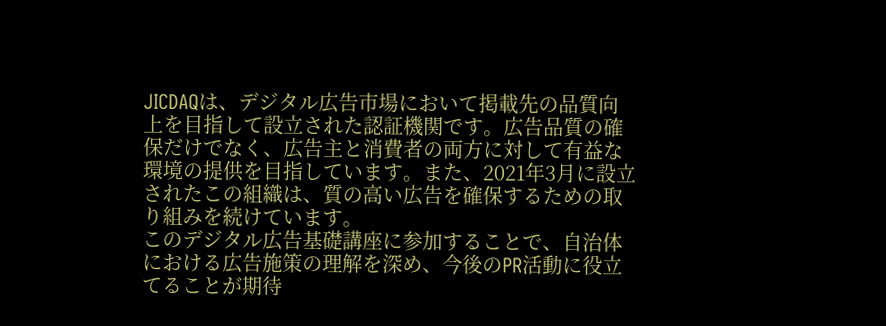JICDAQは、デジタル広告市場において掲載先の品質向上を目指して設立された認証機関です。広告品質の確保だけでなく、広告主と消費者の両方に対して有益な環境の提供を目指しています。また、2021年3月に設立されたこの組織は、質の高い広告を確保するための取り組みを続けています。
このデジタル広告基礎講座に参加することで、自治体における広告施策の理解を深め、今後のPR活動に役立てることが期待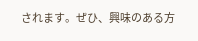されます。ぜひ、興味のある方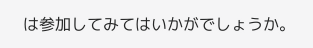は参加してみてはいかがでしょうか。